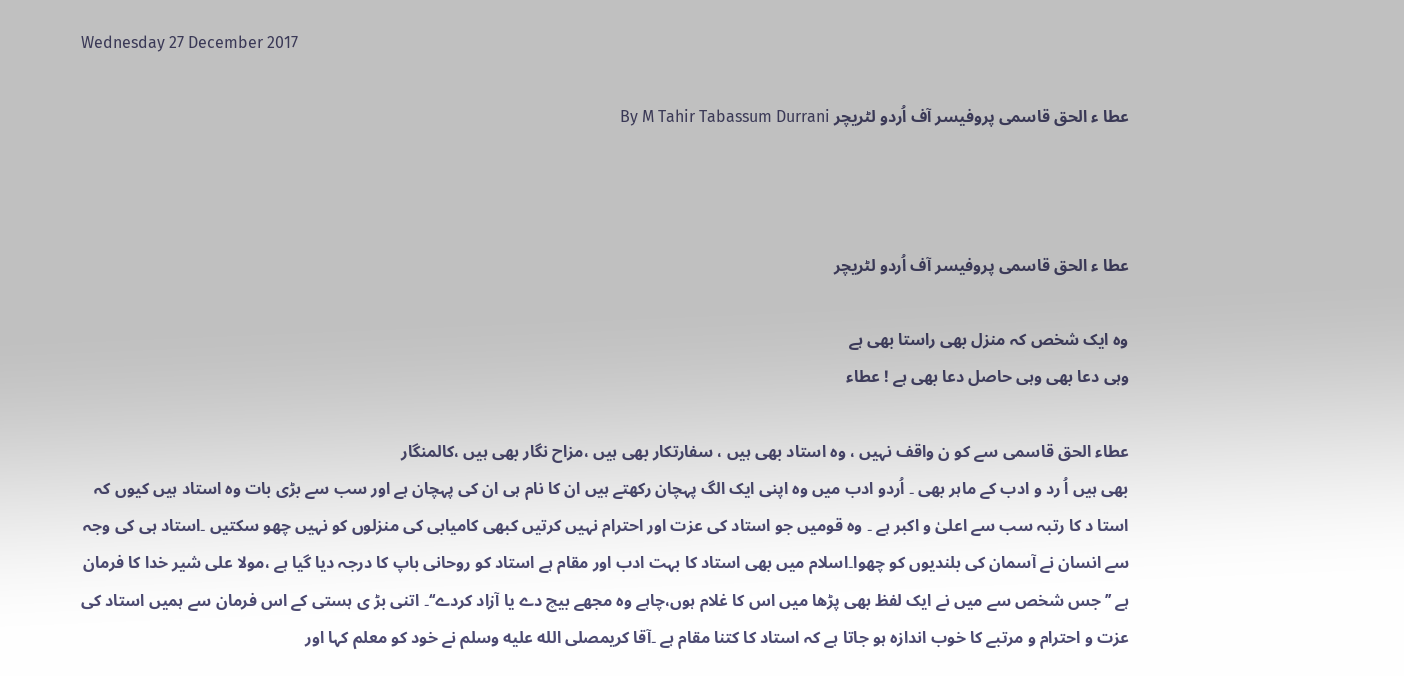Wednesday 27 December 2017

عطا ء الحق قاسمی پروفیسر آف اُردو لٹریچر By M Tahir Tabassum Durrani



عطا ء الحق قاسمی پروفیسر آف اُردو لٹریچر

وہ ایک شخص کہ منزل بھی راستا بھی ہے
وہی دعا بھی وہی حاصل دعا بھی ہے ! عطاء

عطاء الحق قاسمی سے کو ن واقف نہیں ، وہ استاد بھی ہیں ، سفارتکار بھی ہیں ،مزاح نگار بھی ہیں ،کالمنگار
بھی ہیں اُ رد و ادب کے ماہر بھی ۔ اُردو ادب میں وہ اپنی ایک الگ پہچان رکھتے ہیں ان کا نام ہی ان کی پہچان ہے اور سب سے بڑی بات وہ استاد ہیں کیوں کہ استا د کا رتبہ سب سے اعلیٰ و اکبر ہے ۔ وہ قومیں جو استاد کی عزت اور احترام نہیں کرتیں کبھی کامیابی کی منزلوں کو نہیں چھو سکتیں ۔استاد ہی کی وجہ سے انسان نے آسمان کی بلندیوں کو چھوا۔اسلام میں بھی استاد کا بہت ادب اور مقام ہے استاد کو روحانی باپ کا درجہ دیا گیا ہے ،مولا علی شیر خدا کا فرمان ہے ’’جس شخص سے میں نے ایک لفظ بھی پڑھا میں اس کا غلام ہوں،چاہے وہ مجھے بیچ دے یا آزاد کردے‘‘۔ اتنی بڑ ی ہستی کے اس فرمان سے ہمیں استاد کی عزت و احترام و مرتبے کا خوب اندازہ ہو جاتا ہے کہ استاد کا کتنا مقام ہے ۔آقا کریمصلى الله عليه وسلم نے خود کو معلم کہا اور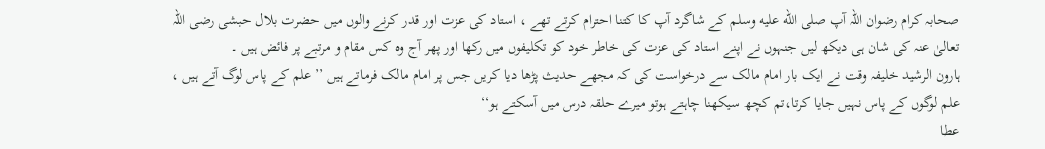صحابہ کرام رضوان اللہ آپ صلى الله عليه وسلم کے شاگرد آپ کا کتنا احترام کرتے تھے ، استاد کی عزت اور قدر کرنے والوں میں حضرت بلال حبشی رضی اللہ تعالیٰ عنہ کی شان ہی دیکھ لیں جنہوں نے اپنے استاد کی عزت کی خاطر خود کو تکلیفوں میں رکھا اور پھر آج وہ کس مقام و مرتبے پر فائض ہیں ۔
ہارون الرشید خلیفہ وقت نے ایک بار امام مالک سے درخواست کی کہ مجھے حدیث پڑھا دیا کریں جس پر امام مالک فرماتے ہیں ’’علم کے پاس لوگ آتے ہیں ، علم لوگوں کے پاس نہیں جایا کرتا،تم کچھ سیکھنا چاہتے ہوتو میرے حلقہ درس میں آسکتے ہو‘‘
عطا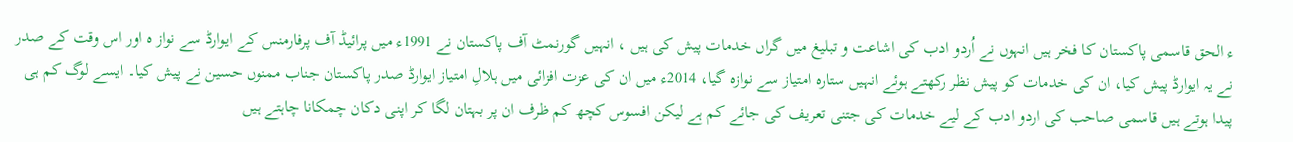ء الحق قاسمی پاکستان کا فخر ہیں انہوں نے اُردو ادب کی اشاعت و تبلیغ میں گراں خدمات پیش کی ہیں ، انہیں گورنمٹ آف پاکستان نے 1991ء میں پرائیڈ آف پرفارمنس کے ایوارڈ سے نواز ہ اور اس وقت کے صدر نے یہ ایوارڈ پیش کیا، ان کی خدمات کو پیش نظر رکھتے ہوئے انہیں ستارہ امتیاز سے نوازہ گیا، 2014ء میں ان کی عزت افزائی میں ہلالِ امتیاز ایوارڈ صدر پاکستان جناب ممنوں حسین نے پیش کیا۔ ایسے لوگ کم ہی پیدا ہوتے ہیں قاسمی صاحب کی اردو ادب کے لیے خدمات کی جتنی تعریف کی جائے کم ہے لیکن افسوس کچھ کم ظرف ان پر بہتان لگا کر اپنی دکان چمکانا چاہتے ہیں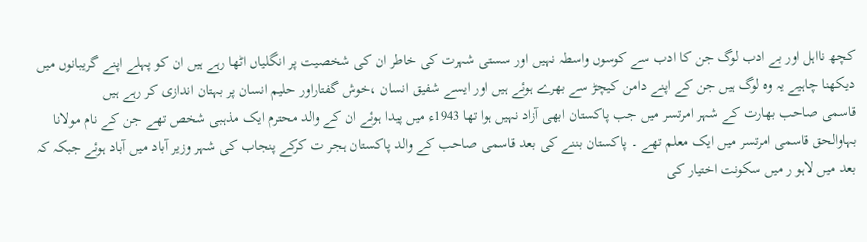کچھ نااہل اور بے ادب لوگ جن کا ادب سے کوسوں واسطہ نہیں اور سستی شہرت کی خاطر ان کی شخصیت پر انگلیاں اٹھا رہے ہیں ان کو پہلے اپنے گریبانوں میں دیکھنا چاہیے یہ وہ لوگ ہیں جن کے اپنے دامن کیچڑ سے بھرے ہوئے ہیں اور ایسے شفیق انسان ،خوش گفتاراور حلیم انسان پر بہتان اندازی کر رہے ہیں
قاسمی صاحب بھارت کے شہر امرتسر میں جب پاکستان ابھی آزاد نہیں ہوا تھا 1943ء میں پیدا ہوئے ان کے والد محترم ایک مذہبی شخص تھے جن کے نام مولانا بہاوالحق قاسمی امرتسر میں ایک معلم تھے ۔ پاکستان بننے کی بعد قاسمی صاحب کے والد پاکستان ہجر ت کرکے پنجاب کی شہر وزیر آباد میں آباد ہوئے جبکہ کہ بعد میں لاہو ر میں سکونت اختیار کی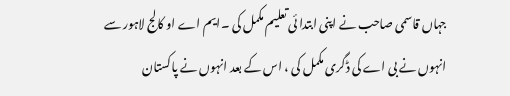جہاں قاسمی صاحب نے اپنی ابتدا ئی تعلیم مکمل کی ۔ایم اے او کالج لاہور سے انہوں نے بی اے کی ڈگری مکمل کی ، اس کے بعد انہوں نے پاکستان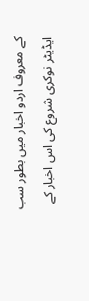کے معروف اردو اخبار میں بطور سب ایڈیٹر نوکری شروع کی اس اخبار کے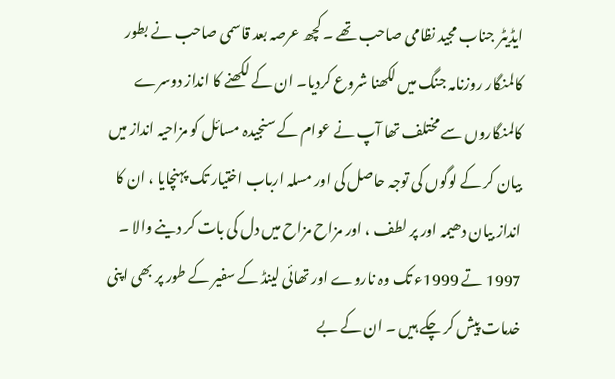ایڈیٹر جناب مجید نظامی صاحب تھے ۔ کچھ عرصہ بعد قاسمی صاحب نے بطور کالمنگار روزنامہ جنگ میں لکھنا شروع کردیا۔ ان کے لکھنے کا انداز دوسرے کالمنگاروں سے مختلف تھا آپ نے عوام کے سنجیدہ مسائل کو مزاحیہ انداز میں بیان کر کے لوگوں کی توجہ حاصل کی اور مسلہ ارباب اختیار تک پہنچایا ، ان کا انداز بیان دھیمہ اور پر لطف ، اور مزاح مزاح میں دل کی بات کر دینے والا ۔ 1997 تے 1999ء تک وہ ناروے اور تھائی لینڈ کے سفیر کے طور پر بھی اپنی خدمات پیش کر چکے ہیں ۔ ان کے بے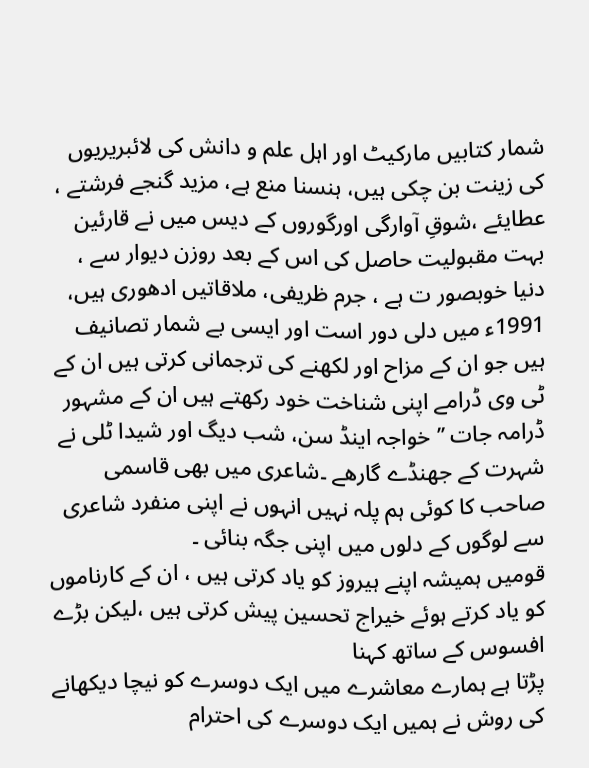شمار کتابیں مارکیٹ اور اہل علم و دانش کی لائبریریوں کی زینت بن چکی ہیں، ہنسنا منع ہے، مزید گنجے فرشتے ، عطایئے ،شوقِ آوارگی اورگوروں کے دیس میں نے قارئین بہت مقبولیت حاصل کی اس کے بعد روزن دیوار سے ، دنیا خوبصور ت ہے ، جرم ظریفی، ملاقاتیں ادھوری ہیں، 1991ء میں دلی دور است اور ایسی بے شمار تصانیف ہیں جو ان کے مزاح اور لکھنے کی ترجمانی کرتی ہیں ان کے ٹی وی ڈرامے اپنی شناخت خود رکھتے ہیں ان کے مشہور ڈرامہ جات ’’خواجہ اینڈ سن، شب دیگ اور شیدا ٹلی نے شہرت کے جھنڈے گارھے ۔شاعری میں بھی قاسمی صاحب کا کوئی ہم پلہ نہیں انہوں نے اپنی منفرد شاعری سے لوگوں کے دلوں میں اپنی جگہ بنائی ۔
قومیں ہمیشہ اپنے ہیروز کو یاد کرتی ہیں ، ان کے کارناموں کو یاد کرتے ہوئے خیراج تحسین پیش کرتی ہیں ،لیکن بڑے افسوس کے ساتھ کہنا
پڑتا ہے ہمارے معاشرے میں ایک دوسرے کو نیچا دیکھانے کی روش نے ہمیں ایک دوسرے کی احترام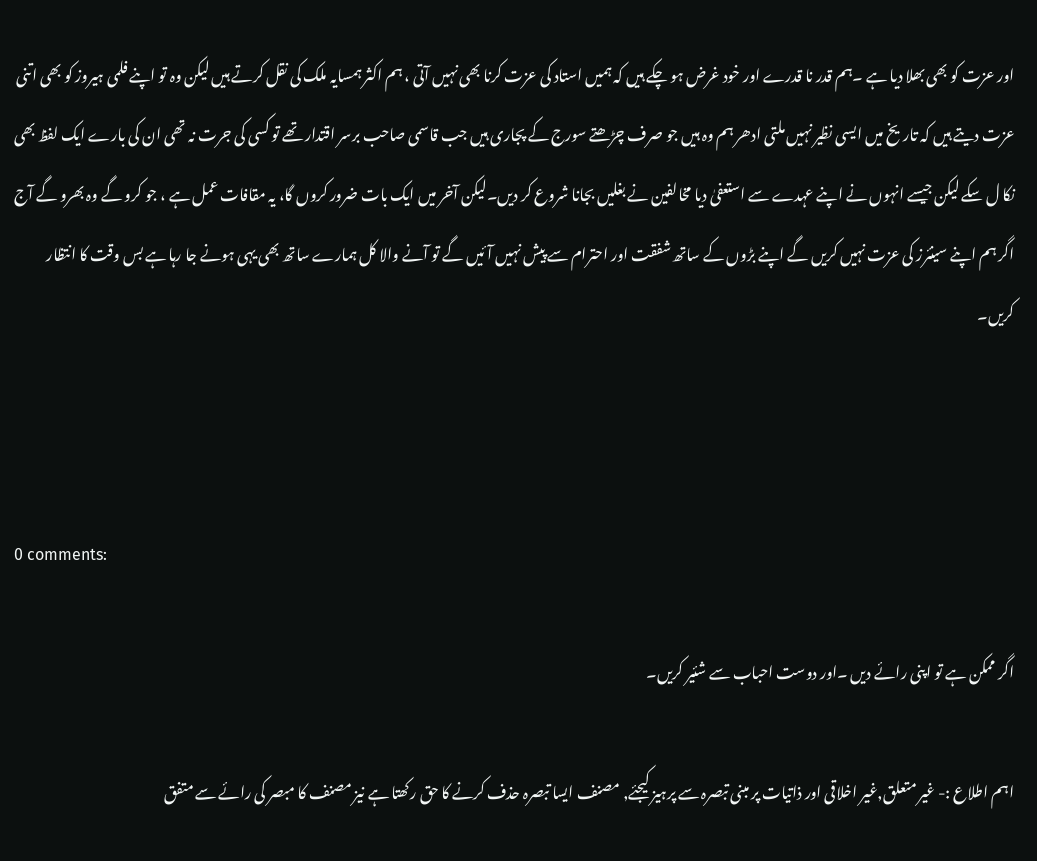اور عزت کو بھی بھلا دیا ہے ۔ہم قدر نا قدرے اور خود غرض ہو چکے ہیں کہ ہمیں استاد کی عزت کرنا بھی نہیں آتی ، ہم اکثر ہمسایہ ملک کی نقل کرتے ہیں لیکن وہ تو اپنے فلمی ہیروز کو بھی اتنی عزت دیتے ہیں کہ تاریخ میں ایسی نظیر نہیں ملتی ادھر ہم وہ ہیں جو صرف چڑھتے سورج کے پجاری ہیں جب قاسمی صاحب برسر اقتدار تھے تو کسی کی جرت نہ تھی ان کی بارے ایک لفظ بھی نکا ل سکے لیکن جیسے انہوں نے اپنے عہدے سے استعفیٰ دیا مخالفین نے بغلیں بجانا شروع کر دیں۔لیکن آخر میں ایک بات ضرور کروں گا، یہ مقافات عمل ہے ، جو کرو گے وہ بھرو گے آج اگر ہم اپنے سینئرز کی عزت نہیں کریں گے اپنے بڑوں کے ساتھ شفقت اور احترام سے پیش نہیں آئیں گے تو آنے والا کل ہمارے ساتھ بھی یہی ہونے جا رہا ہے بس وقت کا انتظار کریں۔



0 comments:

اگر ممکن ہے تو اپنی رائے دیں ۔اور دوست احباب سے شئیر کریں۔

اہم اطلاع :- غیر متعلق,غیر اخلاقی اور ذاتیات پر مبنی تبصرہ سے پرہیز کیجئے, مصنف ایسا تبصرہ حذف کرنے کا حق رکھتا ہے نیز مصنف کا مبصر کی رائے سے متفق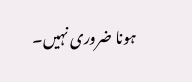ہونا ضروری نہیں۔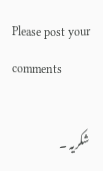Please post your comments

شکریہ ۔